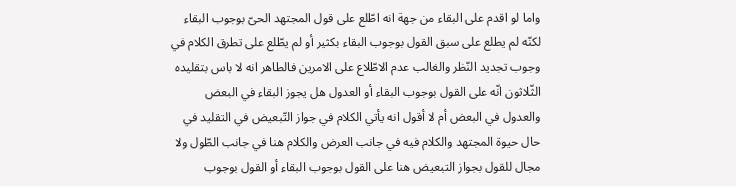واما لو اقدم على البقاء من جهة انه اطّلع على قول المجتهد الحىّ بوجوب البقاء لكنّه لم يطلع على سبق القول بوجوب البقاء بكثير أو لم يطّلع على تطرق الكلام في وجوب تجديد النّظر والغالب عدم الاطّلاع على الامرين فالطاهر انه لا باس بتقليده الثّلاثون انّه على القول بوجوب البقاء أو العدول هل يجوز البقاء في البعض والعدول في البعض أم لا أقول انه يأتي الكلام في جواز التّبعيض في التقليد في حال حيوة المجتهد والكلام فيه في جانب العرض والكلام هنا في جانب الطّول ولا مجال للقول بجواز التبعيض هنا على القول بوجوب البقاء أو القول بوجوب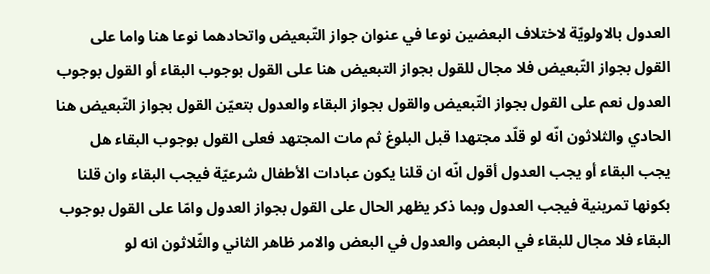العدول بالاولويّة لاختلاف البعضين نوعا في عنوان جواز التّبعيض واتحادهما نوعا هنا واما على القول بجواز التّبعيض فلا مجال للقول بجواز التبعيض هنا على القول بوجوب البقاء أو القول بوجوب العدول نعم على القول بجواز التّبعيض والقول بجواز البقاء والعدول بتعيّن القول بجواز التّبعيض هنا الحادي والثلاثون انّه لو قلّد مجتهدا قبل البلوغ ثم مات المجتهد فعلى القول بوجوب البقاء هل يجب البقاء أو يجب العدول أقول انّه ان قلنا يكون عبادات الأطفال شرعيّة فيجب البقاء وان قلنا بكونها تمرينية فيجب العدول وبما ذكر يظهر الحال على القول بجواز العدول وامّا على القول بوجوب البقاء فلا مجال للبقاء في البعض والعدول في البعض والامر ظاهر الثاني والثّلاثون انه لو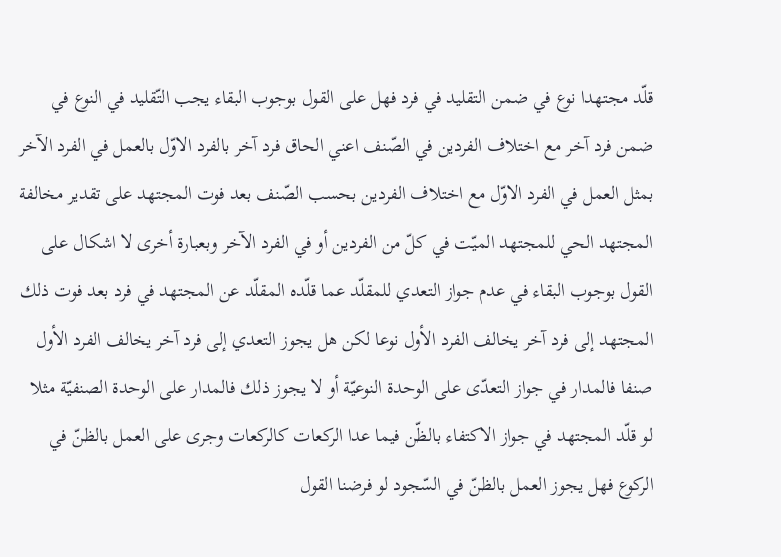قلّد مجتهدا نوع في ضمن التقليد في فرد فهل على القول بوجوب البقاء يجب التّقليد في النوع في ضمن فرد آخر مع اختلاف الفردين في الصّنف اعني الحاق فرد آخر بالفرد الاوّل بالعمل في الفرد الآخر بمثل العمل في الفرد الاوّل مع اختلاف الفردين بحسب الصّنف بعد فوت المجتهد على تقدير مخالفة المجتهد الحي للمجتهد الميّت في كلّ من الفردين أو في الفرد الآخر وبعبارة أخرى لا اشكال على القول بوجوب البقاء في عدم جواز التعدي للمقلّد عما قلّده المقلّد عن المجتهد في فرد بعد فوت ذلك المجتهد إلى فرد آخر يخالف الفرد الأول نوعا لكن هل يجوز التعدي إلى فرد آخر يخالف الفرد الأول صنفا فالمدار في جواز التعدّى على الوحدة النوعيّة أو لا يجوز ذلك فالمدار على الوحدة الصنفيّة مثلا لو قلّد المجتهد في جواز الاكتفاء بالظّن فيما عدا الركعات كالركعات وجرى على العمل بالظنّ في الركوع فهل يجوز العمل بالظنّ في السّجود لو فرضنا القول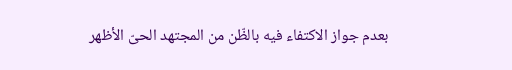بعدم جواز الاكتفاء فيه بالظّن من المجتهد الحىّ الأظهر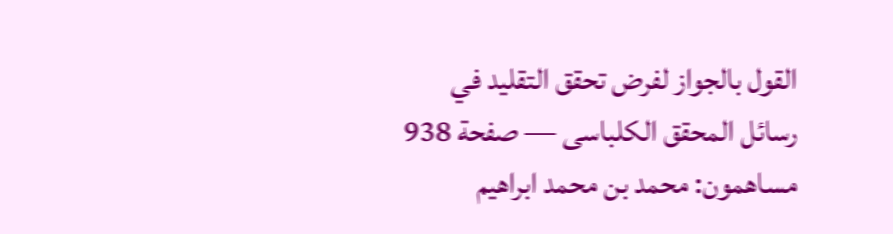القول بالجواز لفرض تحقق التقليد في
رسائل المحقق الكلباسى — صفحة 938
مساهمون: محمد بن محمد ابراهيم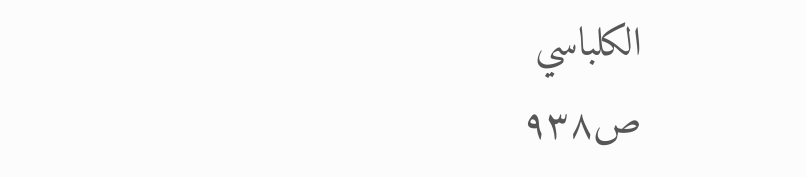الكلباسي
ص٩٣٨